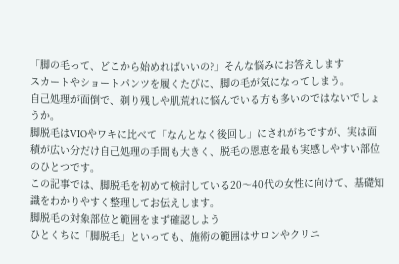「脚の毛って、どこから始めればいいの?」そんな悩みにお答えします
スカートやショートパンツを履くたびに、脚の毛が気になってしまう。
自己処理が面倒で、剃り残しや肌荒れに悩んでいる方も多いのではないでしょうか。
脚脱毛はVIOやワキに比べて「なんとなく後回し」にされがちですが、実は面積が広い分だけ自己処理の手間も大きく、脱毛の恩恵を最も実感しやすい部位のひとつです。
この記事では、脚脱毛を初めて検討している20〜40代の女性に向けて、基礎知識をわかりやすく整理してお伝えします。
脚脱毛の対象部位と範囲をまず確認しよう
ひとくちに「脚脱毛」といっても、施術の範囲はサロンやクリニ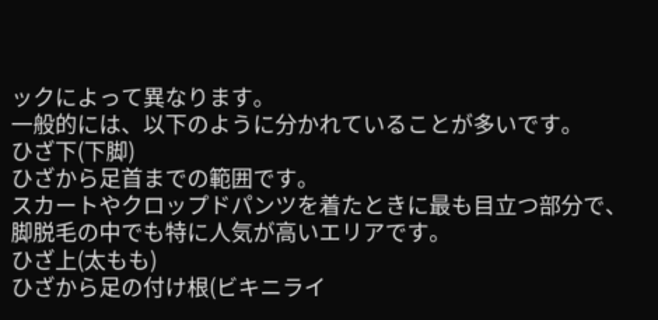ックによって異なります。
一般的には、以下のように分かれていることが多いです。
ひざ下(下脚)
ひざから足首までの範囲です。
スカートやクロップドパンツを着たときに最も目立つ部分で、脚脱毛の中でも特に人気が高いエリアです。
ひざ上(太もも)
ひざから足の付け根(ビキニライ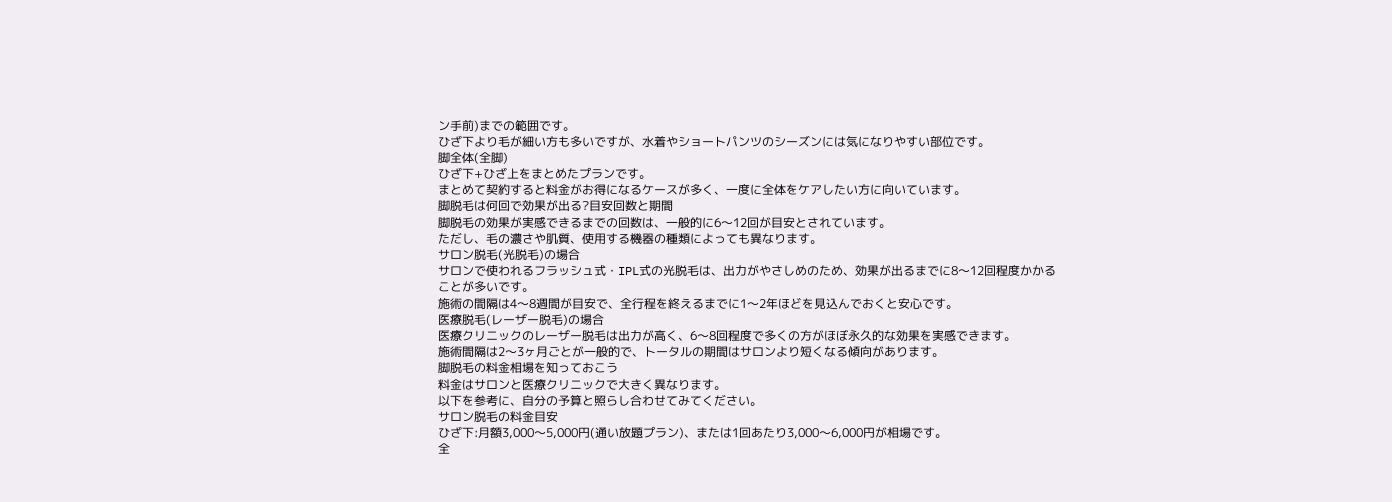ン手前)までの範囲です。
ひざ下より毛が細い方も多いですが、水着やショートパンツのシーズンには気になりやすい部位です。
脚全体(全脚)
ひざ下+ひざ上をまとめたプランです。
まとめて契約すると料金がお得になるケースが多く、一度に全体をケアしたい方に向いています。
脚脱毛は何回で効果が出る?目安回数と期間
脚脱毛の効果が実感できるまでの回数は、一般的に6〜12回が目安とされています。
ただし、毛の濃さや肌質、使用する機器の種類によっても異なります。
サロン脱毛(光脱毛)の場合
サロンで使われるフラッシュ式・IPL式の光脱毛は、出力がやさしめのため、効果が出るまでに8〜12回程度かかることが多いです。
施術の間隔は4〜8週間が目安で、全行程を終えるまでに1〜2年ほどを見込んでおくと安心です。
医療脱毛(レーザー脱毛)の場合
医療クリニックのレーザー脱毛は出力が高く、6〜8回程度で多くの方がほぼ永久的な効果を実感できます。
施術間隔は2〜3ヶ月ごとが一般的で、トータルの期間はサロンより短くなる傾向があります。
脚脱毛の料金相場を知っておこう
料金はサロンと医療クリニックで大きく異なります。
以下を参考に、自分の予算と照らし合わせてみてください。
サロン脱毛の料金目安
ひざ下:月額3,000〜5,000円(通い放題プラン)、または1回あたり3,000〜6,000円が相場です。
全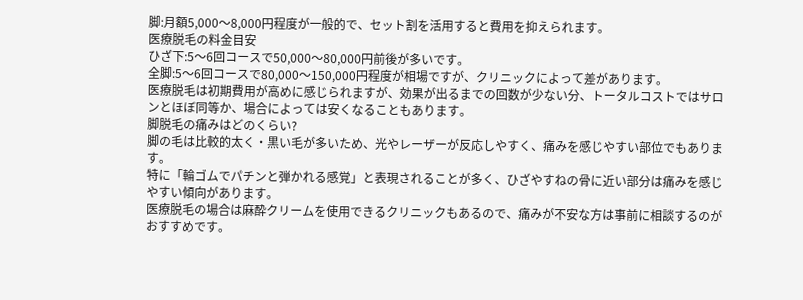脚:月額5,000〜8,000円程度が一般的で、セット割を活用すると費用を抑えられます。
医療脱毛の料金目安
ひざ下:5〜6回コースで50,000〜80,000円前後が多いです。
全脚:5〜6回コースで80,000〜150,000円程度が相場ですが、クリニックによって差があります。
医療脱毛は初期費用が高めに感じられますが、効果が出るまでの回数が少ない分、トータルコストではサロンとほぼ同等か、場合によっては安くなることもあります。
脚脱毛の痛みはどのくらい?
脚の毛は比較的太く・黒い毛が多いため、光やレーザーが反応しやすく、痛みを感じやすい部位でもあります。
特に「輪ゴムでパチンと弾かれる感覚」と表現されることが多く、ひざやすねの骨に近い部分は痛みを感じやすい傾向があります。
医療脱毛の場合は麻酔クリームを使用できるクリニックもあるので、痛みが不安な方は事前に相談するのがおすすめです。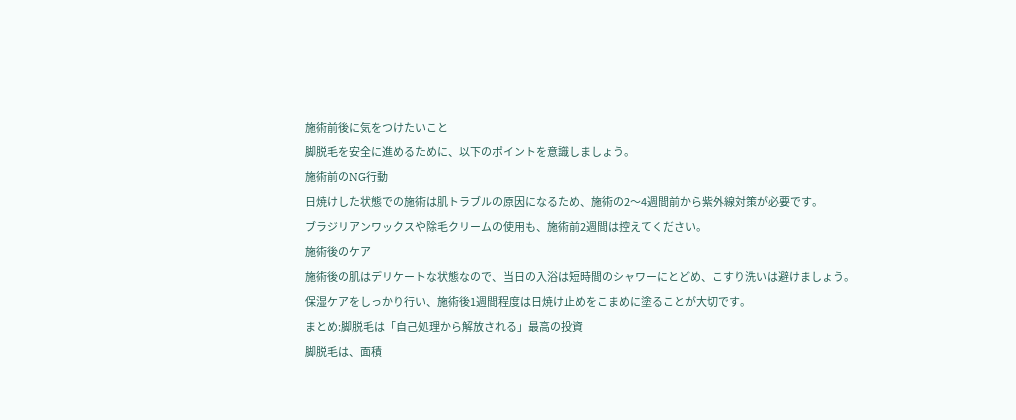施術前後に気をつけたいこと
脚脱毛を安全に進めるために、以下のポイントを意識しましょう。
施術前のNG行動
日焼けした状態での施術は肌トラブルの原因になるため、施術の2〜4週間前から紫外線対策が必要です。
ブラジリアンワックスや除毛クリームの使用も、施術前2週間は控えてください。
施術後のケア
施術後の肌はデリケートな状態なので、当日の入浴は短時間のシャワーにとどめ、こすり洗いは避けましょう。
保湿ケアをしっかり行い、施術後1週間程度は日焼け止めをこまめに塗ることが大切です。
まとめ:脚脱毛は「自己処理から解放される」最高の投資
脚脱毛は、面積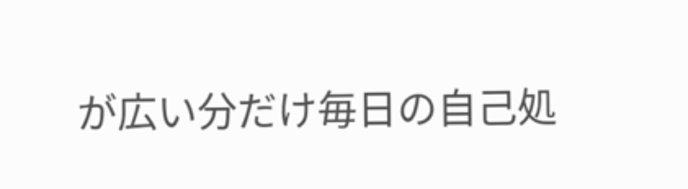が広い分だけ毎日の自己処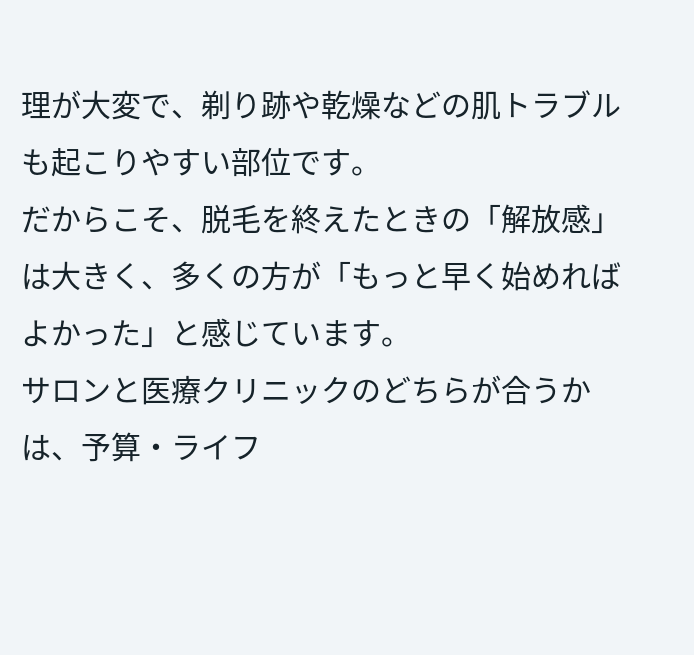理が大変で、剃り跡や乾燥などの肌トラブルも起こりやすい部位です。
だからこそ、脱毛を終えたときの「解放感」は大きく、多くの方が「もっと早く始めればよかった」と感じています。
サロンと医療クリニックのどちらが合うかは、予算・ライフ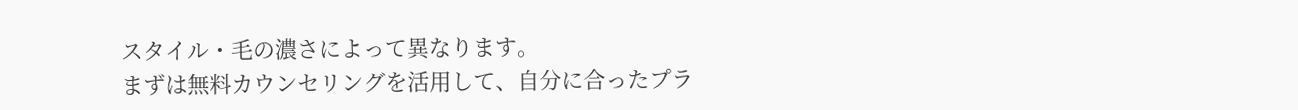スタイル・毛の濃さによって異なります。
まずは無料カウンセリングを活用して、自分に合ったプラ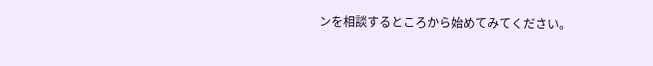ンを相談するところから始めてみてください。